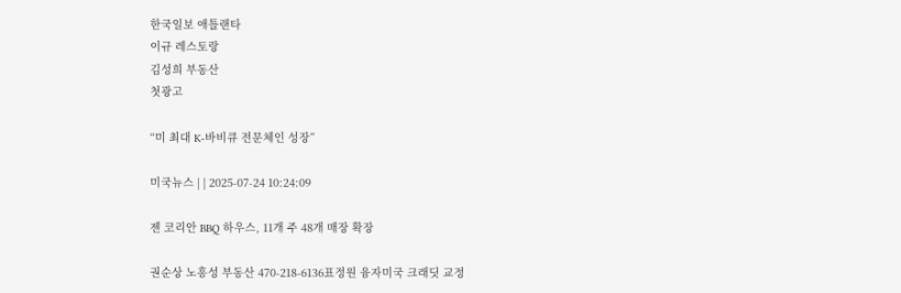한국일보 애틀랜타
이규 레스토랑
김성희 부동산
첫광고

“미 최대 K-바비큐 전문체인 성장”

미국뉴스 | | 2025-07-24 10:24:09

젠 코리안 BBQ 하우스, 11개 주 48개 매장 확장

권순상 노흥성 부동산 470-218-6136표정원 융자미국 크래딧 교정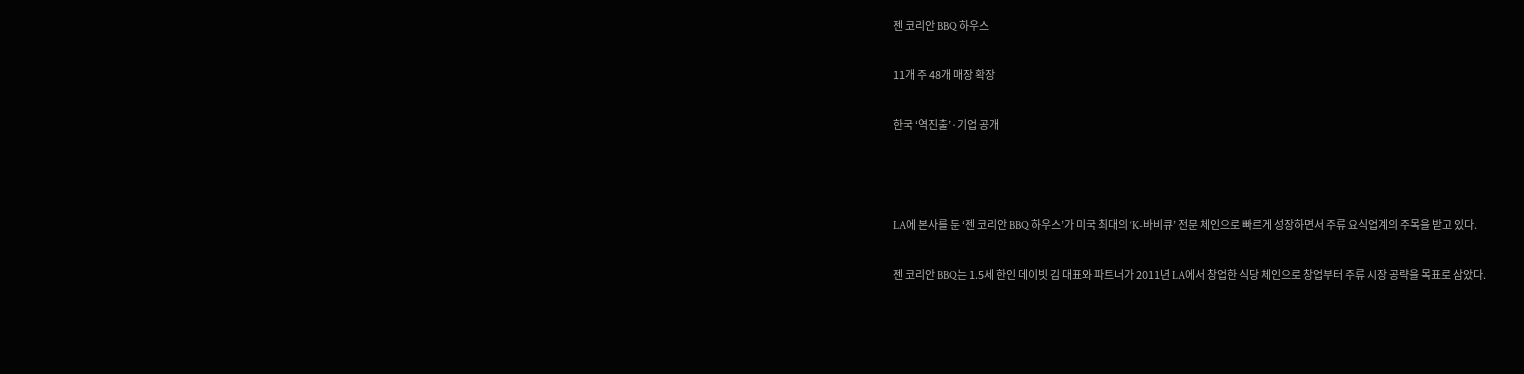젠 코리안 BBQ 하우스

11개 주 48개 매장 확장

한국 ‘역진출’·기업 공개



LA에 본사를 둔 ‘젠 코리안 BBQ 하우스’가 미국 최대의 ‘K-바비큐’ 전문 체인으로 빠르게 성장하면서 주류 요식업계의 주목을 받고 있다.

젠 코리안 BBQ는 1.5세 한인 데이빗 김 대표와 파트너가 2011년 LA에서 창업한 식당 체인으로 창업부터 주류 시장 공략을 목표로 삼았다.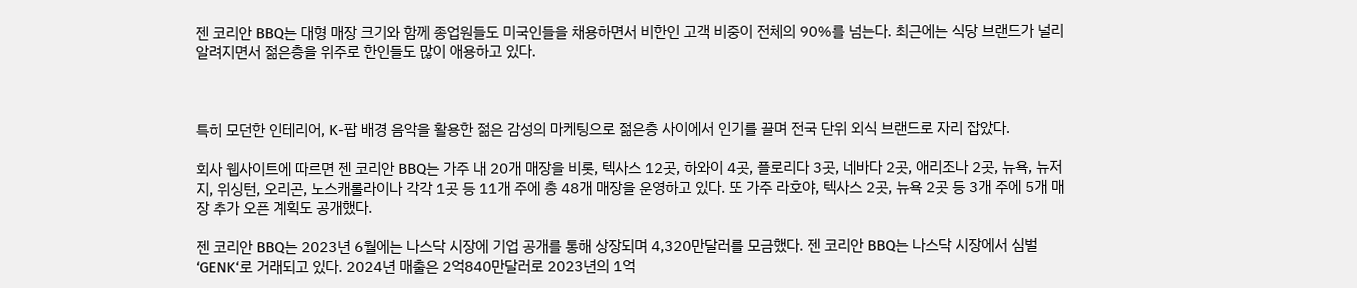젠 코리안 BBQ는 대형 매장 크기와 함께 종업원들도 미국인들을 채용하면서 비한인 고객 비중이 전체의 90%를 넘는다. 최근에는 식당 브랜드가 널리 알려지면서 젊은층을 위주로 한인들도 많이 애용하고 있다.



특히 모던한 인테리어, K-팝 배경 음악을 활용한 젊은 감성의 마케팅으로 젊은층 사이에서 인기를 끌며 전국 단위 외식 브랜드로 자리 잡았다.

회사 웹사이트에 따르면 젠 코리안 BBQ는 가주 내 20개 매장을 비롯, 텍사스 12곳, 하와이 4곳, 플로리다 3곳, 네바다 2곳, 애리조나 2곳, 뉴욕, 뉴저지, 위싱턴, 오리곤, 노스캐롤라이나 각각 1곳 등 11개 주에 총 48개 매장을 운영하고 있다. 또 가주 라호야, 텍사스 2곳, 뉴욕 2곳 등 3개 주에 5개 매장 추가 오픈 계획도 공개했다.

젠 코리안 BBQ는 2023년 6월에는 나스닥 시장에 기업 공개를 통해 상장되며 4,320만달러를 모금했다. 젠 코리안 BBQ는 나스닥 시장에서 심벌 ‘GENK‘로 거래되고 있다. 2024년 매출은 2억840만달러로 2023년의 1억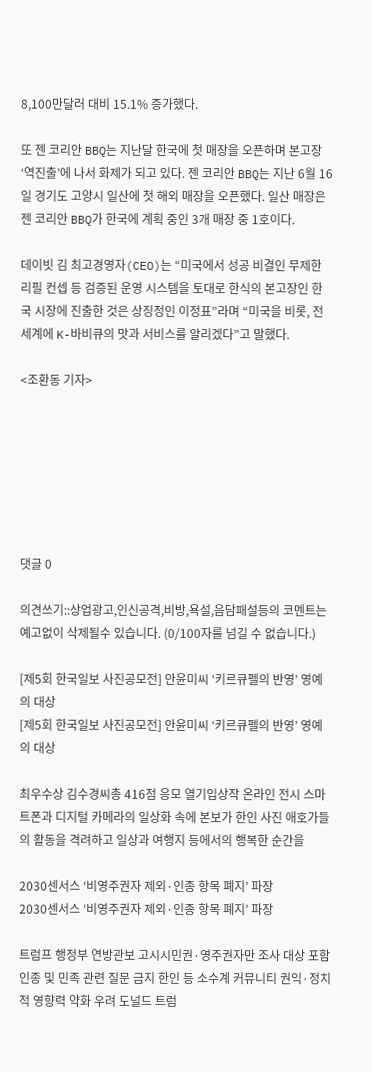8,100만달러 대비 15.1% 증가했다.

또 젠 코리안 BBQ는 지난달 한국에 첫 매장을 오픈하며 본고장 ‘역진출’에 나서 화제가 되고 있다. 젠 코리안 BBQ는 지난 6월 16일 경기도 고양시 일산에 첫 해외 매장을 오픈했다. 일산 매장은 젠 코리안 BBQ가 한국에 계획 중인 3개 매장 중 1호이다.

데이빗 김 최고경영자(CEO)는 “미국에서 성공 비결인 무제한 리필 컨셉 등 검증된 운영 시스템을 토대로 한식의 본고장인 한국 시장에 진출한 것은 상징정인 이정표”라며 “미국을 비롯, 전 세계에 K-바비큐의 맛과 서비스를 알리겠다”고 말했다.

<조환동 기자>







댓글 0

의견쓰기::상업광고,인신공격,비방,욕설,음담패설등의 코멘트는 예고없이 삭제될수 있습니다. (0/100자를 넘길 수 없습니다.)

[제5회 한국일보 사진공모전] 안윤미씨 ‘키르큐펠의 반영’ 영예의 대상
[제5회 한국일보 사진공모전] 안윤미씨 ‘키르큐펠의 반영’ 영예의 대상

최우수상 김수경씨총 416점 응모 열기입상작 온라인 전시 스마트폰과 디지털 카메라의 일상화 속에 본보가 한인 사진 애호가들의 활동을 격려하고 일상과 여행지 등에서의 행복한 순간을

2030센서스 ‘비영주권자 제외·인종 항목 폐지’ 파장
2030센서스 ‘비영주권자 제외·인종 항목 폐지’ 파장

트럼프 행정부 연방관보 고시시민권·영주권자만 조사 대상 포함 인종 및 민족 관련 질문 금지 한인 등 소수계 커뮤니티 권익·정치적 영향력 약화 우려 도널드 트럼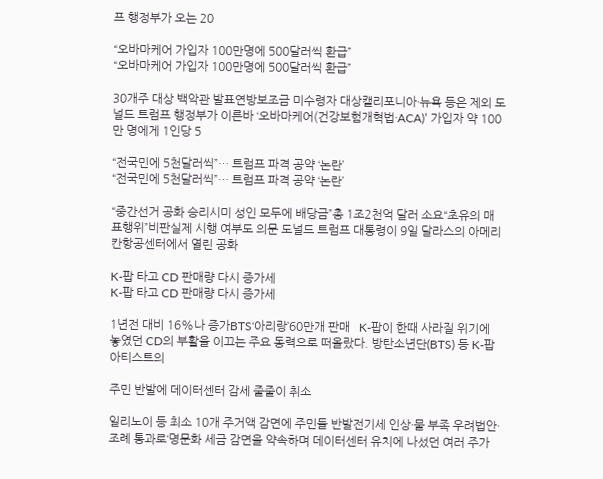프 행정부가 오는 20

“오바마케어 가입자 100만명에 500달러씩 환급”
“오바마케어 가입자 100만명에 500달러씩 환급”

30개주 대상 백악관 발표연방보조금 미수령자 대상캘리포니아·뉴욕 등은 제외 도널드 트럼프 행정부가 이른바 ‘오바마케어(건강보험개혁법·ACA)’ 가입자 약 100만 명에게 1인당 5

“전국민에 5천달러씩”… 트럼프 파격 공약 ‘논란’
“전국민에 5천달러씩”… 트럼프 파격 공약 ‘논란’

“중간선거 공화 승리시미 성인 모두에 배당금”총 1조2천억 달러 소요“초유의 매표행위”비판실제 시행 여부도 의문 도널드 트럼프 대통령이 9일 달라스의 아메리칸항공센터에서 열린 공화

K-팝 타고 CD 판매량 다시 증가세
K-팝 타고 CD 판매량 다시 증가세

1년전 대비 16%나 증가BTS‘아리랑’60만개 판매   K-팝이 한때 사라질 위기에 놓였던 CD의 부활을 이끄는 주요 동력으로 떠올랐다. 방탄소년단(BTS) 등 K-팝 아티스트의

주민 반발에 데이터센터 감세 줄줄이 취소

일리노이 등 최소 10개 주거액 감면에 주민들 반발전기세 인상·물 부족 우려법안·조례 통과로‘명문화 세금 감면을 약속하며 데이터센터 유치에 나섰던 여러 주가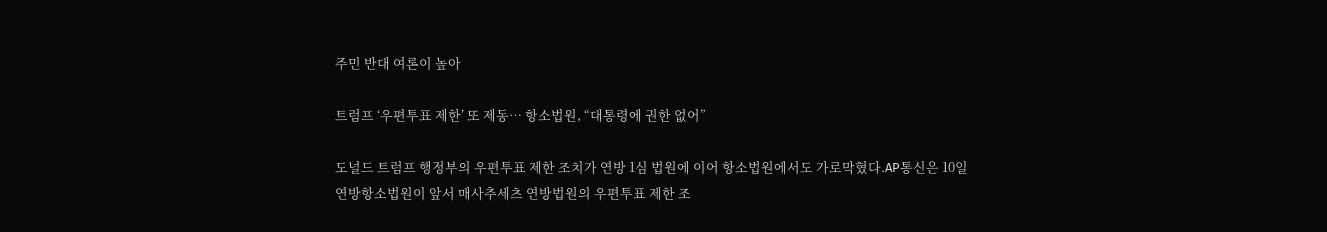주민 반대 여론이 높아

트럼프 ‘우편투표 제한’ 또 제동… 항소법원, “대통령에 권한 없어”

도널드 트럼프 행정부의 우편투표 제한 조치가 연방 1심 법원에 이어 항소법원에서도 가로막혔다.AP통신은 10일 연방항소법원이 앞서 매사추세츠 연방법원의 우편투표 제한 조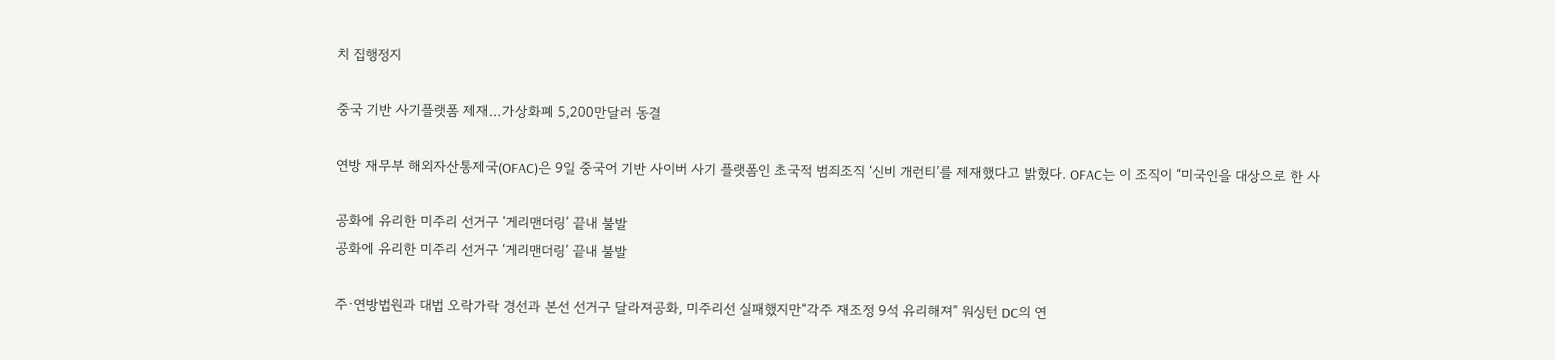치 집행정지

중국 기반 사기플랫폼 제재…가상화폐 5,200만달러 동결

연방 재무부 해외자산통제국(OFAC)은 9일 중국어 기반 사이버 사기 플랫폼인 초국적 범죄조직 ‘신비 개런티’를 제재했다고 밝혔다. OFAC는 이 조직이 “미국인을 대상으로 한 사

공화에 유리한 미주리 선거구 ‘게리맨더링’ 끝내 불발
공화에 유리한 미주리 선거구 ‘게리맨더링’ 끝내 불발

주·연방법원과 대법 오락가락 경선과 본선 선거구 달라져공화, 미주리선 실패했지만“각주 재조정 9석 유리해져” 워싱턴 DC의 연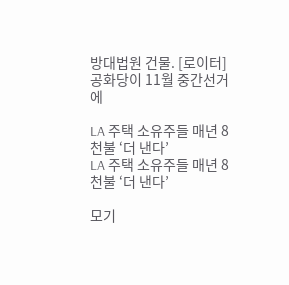방대법원 건물. [로이터]  공화당이 11월 중간선거에

LA 주택 소유주들 매년 8천불 ‘더 낸다’
LA 주택 소유주들 매년 8천불 ‘더 낸다’

모기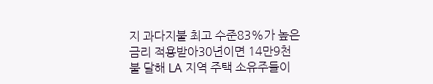지 과다지불 최고 수준83%가 높은 금리 적용받아30년이면 14만9천불 달해 LA 지역 주택 소유주들이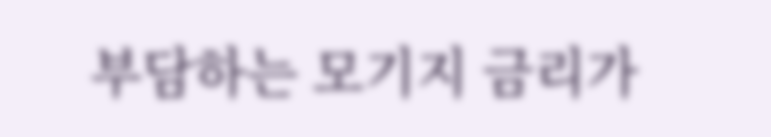부담하는 모기지 금리가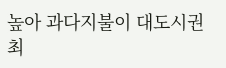높아 과다지불이 대도시권 최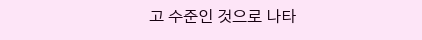고 수준인 것으로 나타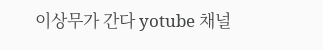이상무가 간다 yotube 채널